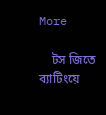More

    টস জিতে ব্যাটিংয়ে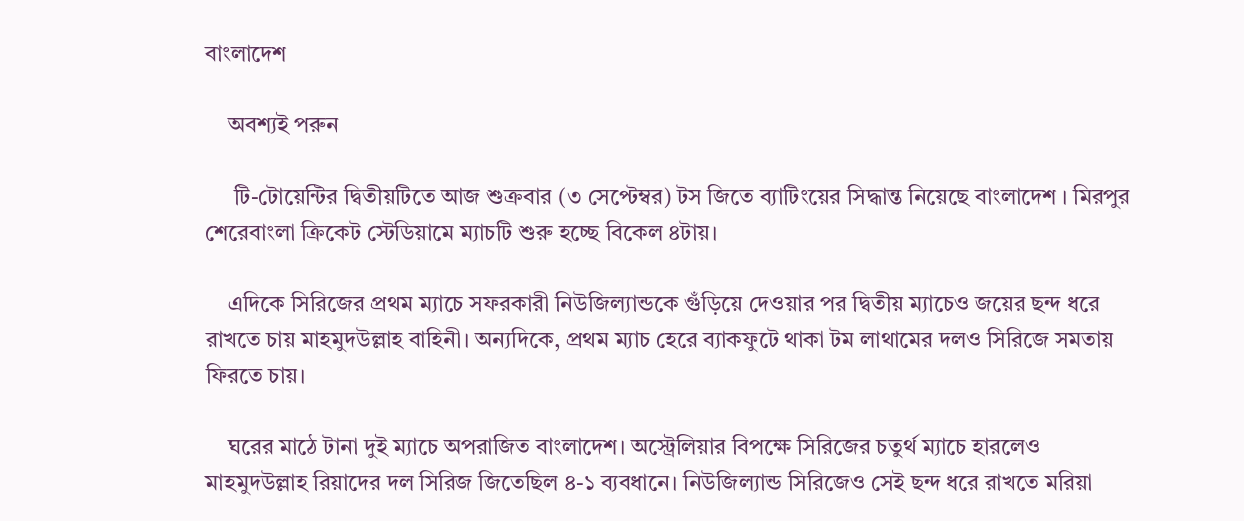বাংলাদেশ

    অবশ্যই পরুন

     টি-টোয়েন্টির দ্বিতীয়টিতে আজ শুক্রবার (৩ সেপ্টেম্বর) টস জিতে ব্যাটিংয়ের সিদ্ধান্ত নিয়েছে বাংলাদেশ । মিরপুর শেরেবাংলা ক্রিকেট স্টেডিয়ামে ম্যাচটি শুরু হচ্ছে বিকেল ৪টায়।

    এদিকে সিরিজের প্রথম ম্যাচে সফরকারী নিউজিল্যান্ডকে গুঁড়িয়ে দেওয়ার পর দ্বিতীয় ম্যাচেও জয়ের ছন্দ ধরে রাখতে চায় মাহমুদউল্লাহ বাহিনী। অন্যদিকে, প্রথম ম্যাচ হেরে ব্যাকফুটে থাকা টম লাথামের দলও সিরিজে সমতায় ফিরতে চায়।

    ঘরের মাঠে টানা দুই ম্যাচে অপরাজিত বাংলাদেশ। অস্ট্রেলিয়ার বিপক্ষে সিরিজের চতুর্থ ম্যাচে হারলেও মাহমুদউল্লাহ রিয়াদের দল সিরিজ জিতেছিল ৪-১ ব্যবধানে। নিউজিল্যান্ড সিরিজেও সেই ছন্দ ধরে রাখতে মরিয়া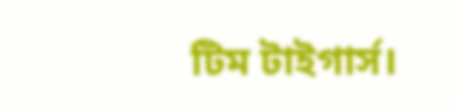টিম টাইগার্স।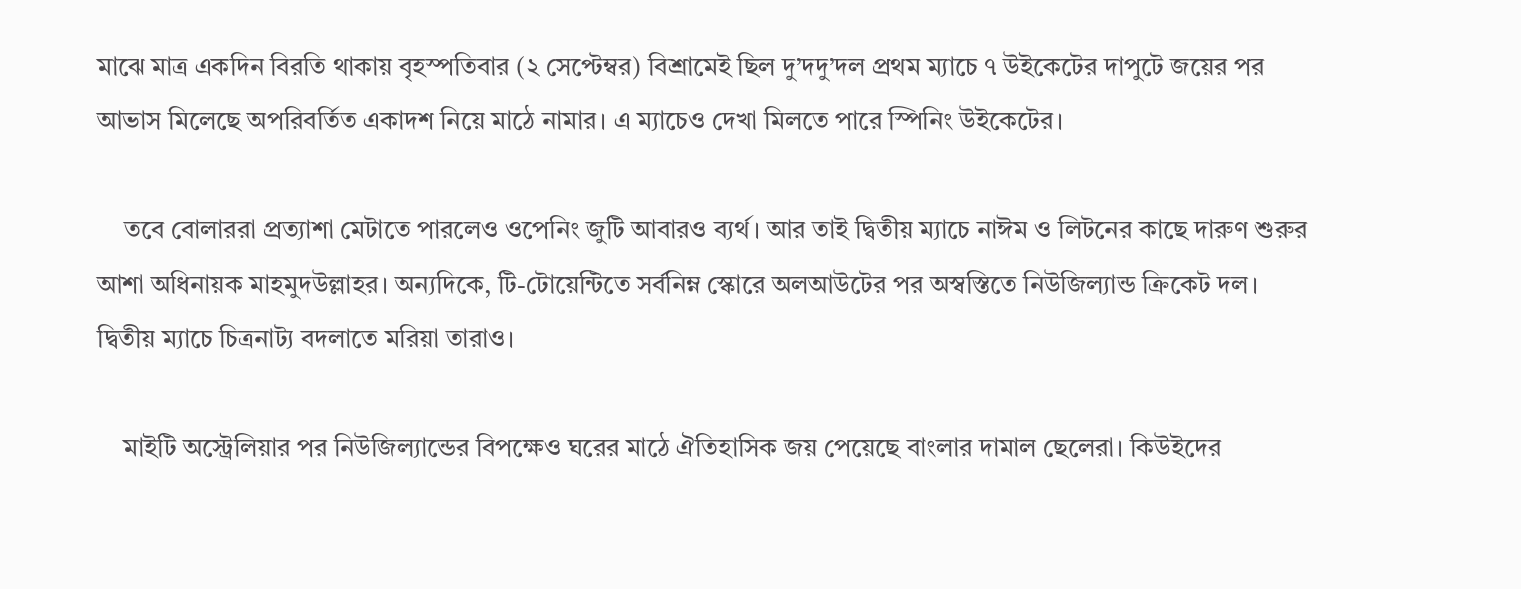মাঝে মাত্র একদিন বিরতি থাকায় বৃহস্পতিবার (২ সেপ্টেম্বর) বিশ্রামেই ছিল দু’দদু’দল প্রথম ম্যাচে ৭ উইকেটের দাপুটে জয়ের পর আভাস মিলেছে অপরিবর্তিত একাদশ নিয়ে মাঠে নামার। এ ম্যাচেও দেখা মিলতে পারে স্পিনিং উইকেটের।

    তবে বোলাররা প্রত্যাশা মেটাতে পারলেও ওপেনিং জুটি আবারও ব্যর্থ। আর তাই দ্বিতীয় ম্যাচে নাঈম ও লিটনের কাছে দারুণ শুরুর আশা অধিনায়ক মাহমুদউল্লাহর। অন্যদিকে, টি-টোয়েন্টিতে সর্বনিম্ন স্কোরে অলআউটের পর অস্বস্তিতে নিউজিল্যান্ড ক্রিকেট দল। দ্বিতীয় ম্যাচে চিত্রনাট্য বদলাতে মরিয়া তারাও।

    মাইটি অস্ট্রেলিয়ার পর নিউজিল্যান্ডের বিপক্ষেও ঘরের মাঠে ঐতিহাসিক জয় পেয়েছে বাংলার দামাল ছেলেরা। কিউইদের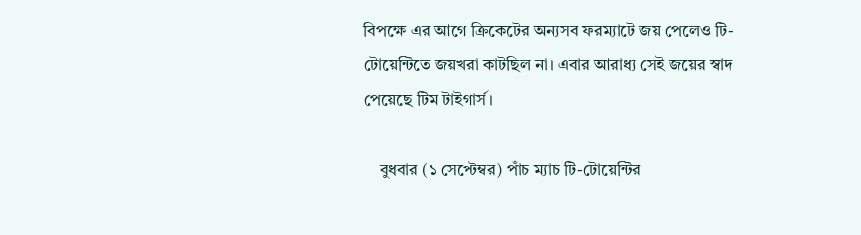বিপক্ষে এর আগে ক্রিকেটের অন্যসব ফরম্যাটে জয় পেলেও টি-টোয়েন্টিতে জয়খরা কাটছিল না। এবার আরাধ্য সেই জয়ের স্বাদ পেয়েছে টিম টাইগার্স।

    বুধবার (১ সেপ্টেম্বর) পাঁচ ম্যাচ টি-টোয়েন্টির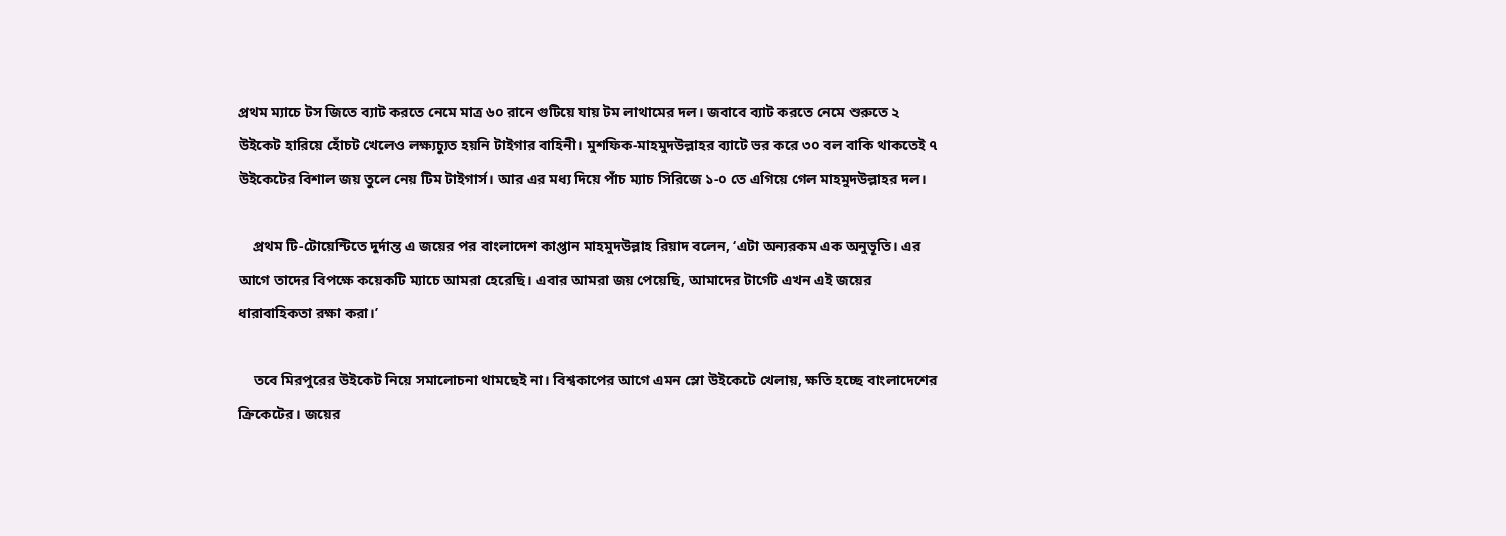প্রথম ম্যাচে টস জিতে ব্যাট করতে নেমে মাত্র ৬০ রানে গুটিয়ে যায় টম লাথামের দল। জবাবে ব্যাট করতে নেমে শুরুতে ২ উইকেট হারিয়ে হোঁচট খেলেও লক্ষ্যচ্যুত হয়নি টাইগার বাহিনী। মুশফিক-মাহমুদউল্লাহর ব্যাটে ভর করে ৩০ বল বাকি থাকতেই ৭ উইকেটের বিশাল জয় তুলে নেয় টিম টাইগার্স। আর এর মধ্য দিয়ে পাঁচ ম্যাচ সিরিজে ১-০ তে এগিয়ে গেল মাহমুদউল্লাহর দল।

    প্রথম টি-টোয়েন্টিতে দুর্দান্ত এ জয়ের পর বাংলাদেশ কাপ্তান মাহমুদউল্লাহ রিয়াদ বলেন, ‘এটা অন্যরকম এক অনুভূতি। এর আগে তাদের বিপক্ষে কয়েকটি ম্যাচে আমরা হেরেছি। এবার আমরা জয় পেয়েছি, আমাদের টার্গেট এখন এই জয়ের ধারাবাহিকতা রক্ষা করা।’

    তবে মিরপুরের উইকেট নিয়ে সমালোচনা থামছেই না। বিশ্বকাপের আগে এমন স্লো উইকেটে খেলায়, ক্ষতি হচ্ছে বাংলাদেশের ক্রিকেটের। জয়ের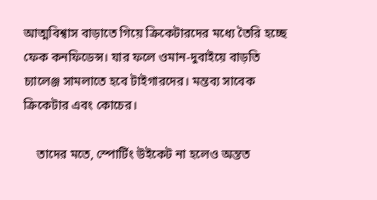আত্মবিশ্বাস বাড়াতে গিয়ে ক্রিকেটারদের মধ্যে তৈরি হচ্ছে ফেক কনফিডেন্স। যার ফলে ওমান-দুবাইয়ে বাড়তি চ্যালেঞ্জ সামলাতে হবে টাইগারদের। মন্তব্য সাবেক ক্রিকেটার এবং কোচের।

    তাদের মতে, স্পোর্টিং উইকেট না হলেও অন্তত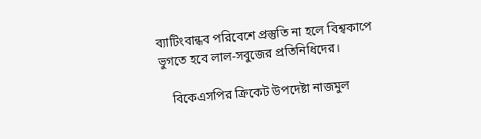ব্যাটিংবান্ধব পরিবেশে প্রস্তুতি না হলে বিশ্বকাপে ভুগতে হবে লাল-সবুজের প্রতিনিধিদের।

    বিকেএসপির ক্রিকেট উপদেষ্টা নাজমুল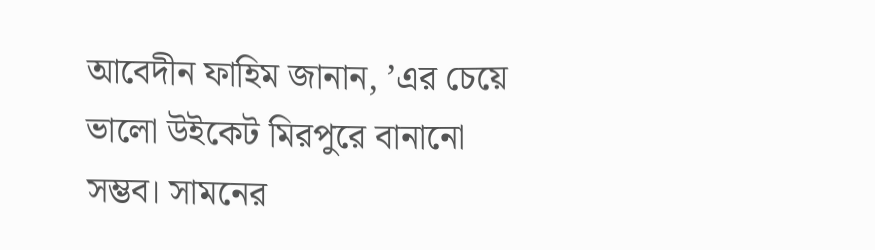আবেদীন ফাহিম জানান, ’এর চেয়ে ভালো উইকেট মিরপুরে বানানো সম্ভব। সামনের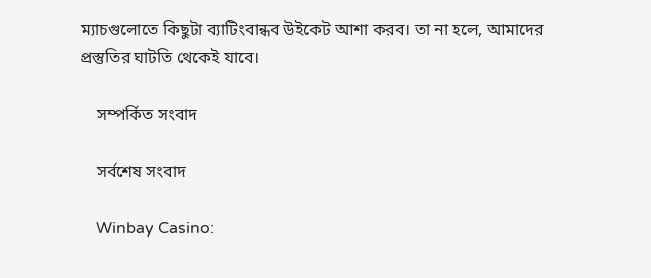ম্যাচগুলোতে কিছুটা ব্যাটিংবান্ধব উইকেট আশা করব। তা না হলে, আমাদের প্রস্তুতির ঘাটতি থেকেই যাবে।‌

    সম্পর্কিত সংবাদ

    সর্বশেষ সংবাদ

    Winbay Casino: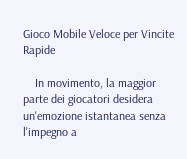Gioco Mobile Veloce per Vincite Rapide

    In movimento, la maggior parte dei giocatori desidera un'emozione istantanea senza l'impegno a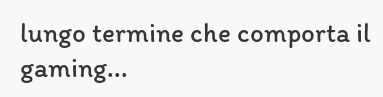lungo termine che comporta il gaming...